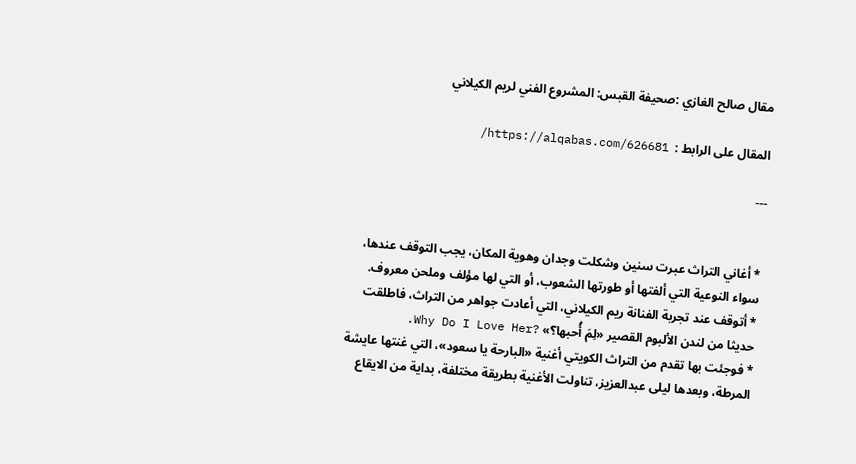مقال صالح الغازي :صحيفة القبس: المشروع الفني لريم الكيلاني

المقال على الرابط :  https://alqabas.com/626681/

---


* أغاني التراث عبرت سنين وشكلت وجدان وهوية المكان، يجب التوقف عندها، سواء النوعية التي ألفتها أو طورتها الشعوب، أو التي لها مؤلف وملحن معروف.
* أتوقف عند تجربة الفنانة ريم الكيلاني، التي أعادت جواهر من التراث، فاطلقت حديثا من لندن الألبوم القصير «لِمَ أُحبها؟» ?Why Do I Love Her.
* فوجئت بها تقدم من التراث الكويتي أغنية «البارحة يا سعود»، التي غنتها عايشة المرطة، وبعدها ليلى عبدالعزيز، تناولت الأغنية بطريقة مختلفة، بداية من الايقاع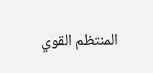المنتظم القوي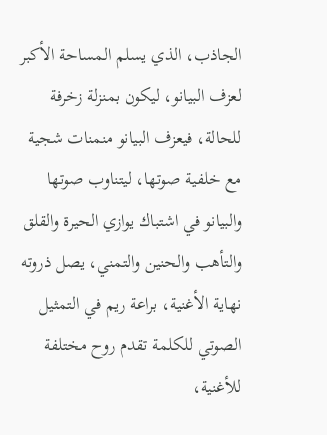الجاذب، الذي يسلم المساحة الأكبر لعزف البيانو، ليكون بمنزلة زخرفة للحالة، فيعزف البيانو منمنات شجية مع خلفية صوتها، ليتناوب صوتها والبيانو في اشتباك يوازي الحيرة والقلق والتأهب والحنين والتمني، يصل ذروته نهاية الأغنية، براعة ريم في التمثيل الصوتي للكلمة تقدم روح مختلفة للأغنية،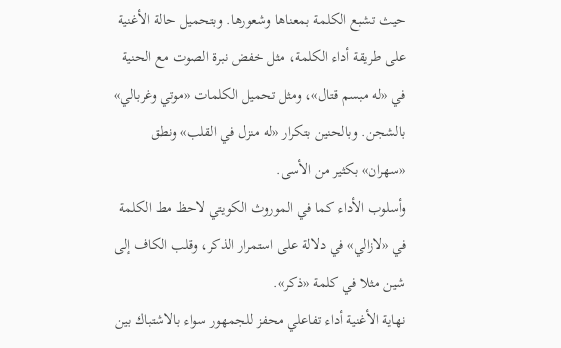حيث تشبع الكلمة بمعناها وشعورها. وبتحميل حالة الأغنية على طريقة أداء الكلمة، مثل خفض نبرة الصوت مع الحنية في «له مبسم قتال»، ومثل تحميل الكلمات «موتي وغربالي» بالشجن. وبالحنين بتكرار «له منزل في القلب» ونطق «سهران» بكثير من الأسى.
وأسلوب الأداء كما في الموروث الكويتي لاحظ مط الكلمة في «لازالي» في دلالة على استمرار الذكر، وقلب الكاف إلى شين مثلا في كلمة «ذكر».
نهاية الأغنية أداء تفاعلي محفز للجمهور سواء بالاشتباك بين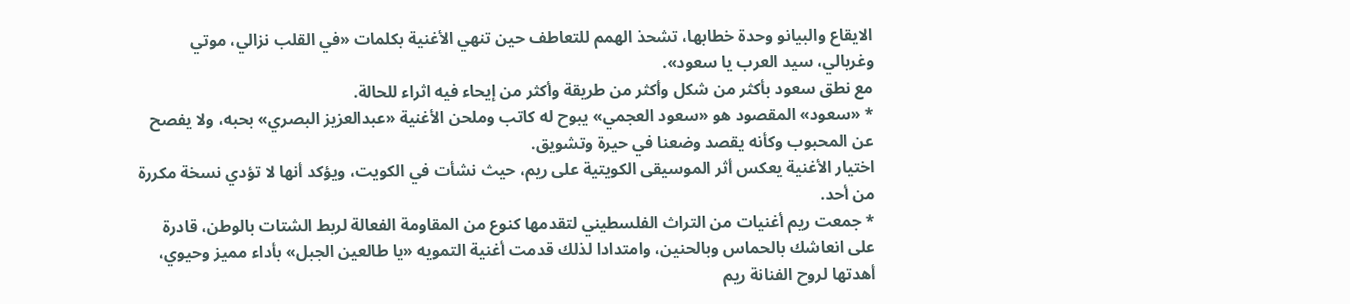الايقاع والبيانو وحدة خطابها، تشحذ الهمم للتعاطف حين تنهي الأغنية بكلمات «في القلب نزالي، موتي وغربالي، سيد العرب يا سعود».
مع نطق سعود بأكثر من شكل وأكثر من طريقة وأكثر من إيحاء فيه اثراء للحالة.
* «سعود» المقصود هو «سعود العجمي» يبوح له كاتب وملحن الأغنية «عبدالعزيز البصري» بحبه، ولا يفصح عن المحبوب وكأنه يقصد وضعنا في حيرة وتشويق.
اختيار الأغنية يعكس أثر الموسيقى الكويتية على ريم، حيث نشأت في الكويت، ويؤكد أنها لا تؤدي نسخة مكررة من أحد.
* جمعت ريم أغنيات من التراث الفلسطيني لتقدمها كنوع من المقاومة الفعالة لربط الشتات بالوطن، قادرة على انعاشك بالحماس وبالحنين، وامتدادا لذلك قدمت أغنية التمويه «يا طالعين الجبل» بأداء مميز وحيوي، أهدتها لروح الفنانة ريم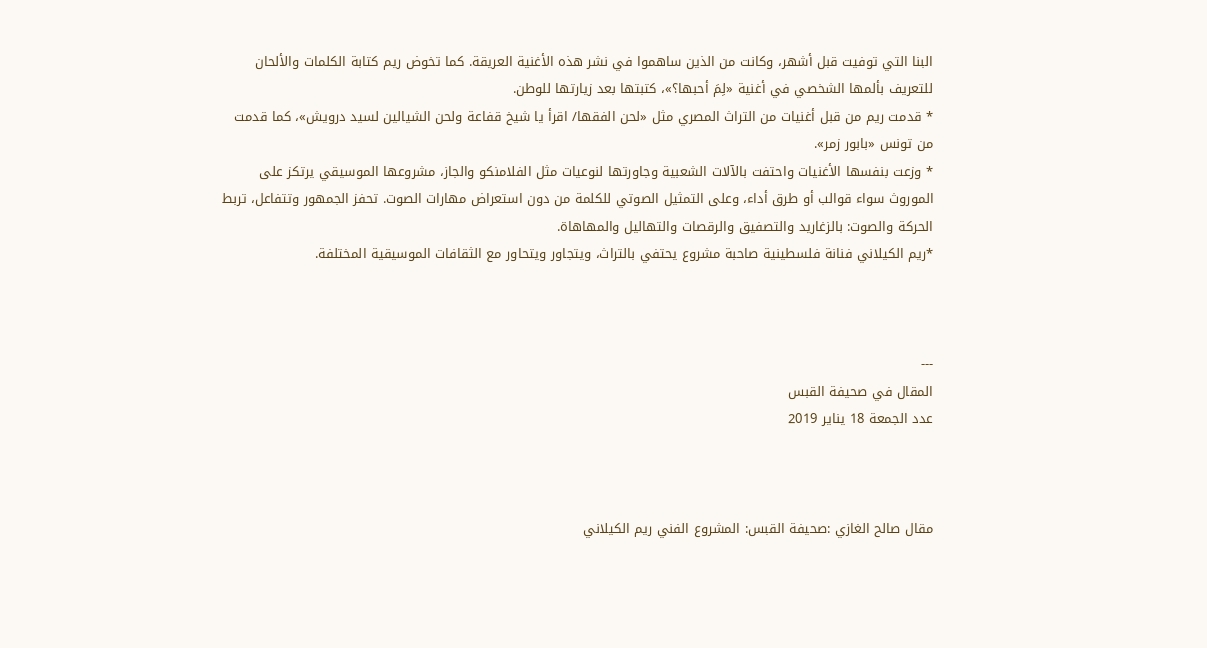البنا التي توفيت قبل أشهر، وكانت من الذين ساهموا في نشر هذه الأغنية العريقة. كما تخوض ريم كتابة الكلمات والألحان للتعريف بألمها الشخصي في أغنية «لِمَ أحبها؟»، كتبتها بعد زيارتها للوطن.
* قدمت ريم من قبل أغنيات من التراث المصري مثل «لحن الفقها/ اقرأ يا شيخ قفاعة ولحن الشيالين لسيد درويش»، كما قدمت من تونس «بابور زمر».
* وزعت بنفسها الأغنيات واحتفت بالآلات الشعبية وجاورتها لنوعيات مثل الفلامنكو والجاز، مشروعها الموسيقي يرتكز على الموروث سواء قوالب أو طرق أداء، وعلى التمثيل الصوتي للكلمة من دون استعراض مهارات الصوت. تحفز الجمهور وتتفاعل، تربط الحركة والصوت: بالزغاريد والتصفيق والرقصات والتهاليل والمهاهاة.
*ريم الكيلاني فنانة فلسطينية صاحبة مشروع يحتفي بالتراث، ويتجاور ويتحاور مع الثقافات الموسيقية المختلفة.



---
المقال في صحيفة القبس
عدد الجمعة 18 يناير 2019



مقال صالح الغازي :صحيفة القبس: المشروع الفني ريم الكيلاني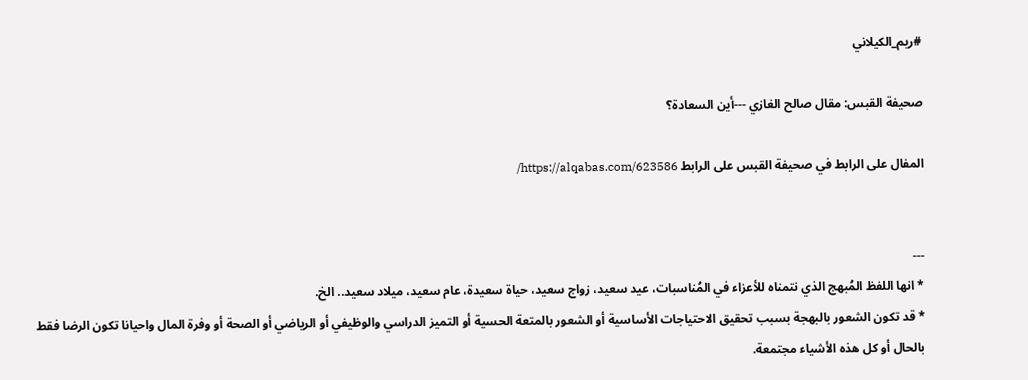#ريم_الكيلاني

صحيفة القبس: مقال صالح الغازي ---أين السعادة؟

المفال على الرابط في صحيفة القبس على الرابط https://alqabas.com/623586/


---
* انها اللفظ المُبهج الذي نتمناه للأعزاء في المُناسبات، عيد سعيد، زواج سعيد، حياة سعيدة، عام سعيد، ميلاد سعيد.. الخ.
* قد تكون الشعور بالبهجة بسبب تحقيق الاحتياجات الأساسية أو الشعور بالمتعة الحسية أو التميز الدراسي والوظيفي أو الرياضي أو الصحة أو وفرة المال واحيانا تكون الرضا فقط بالحال أو كل هذه الأشياء مجتمعة.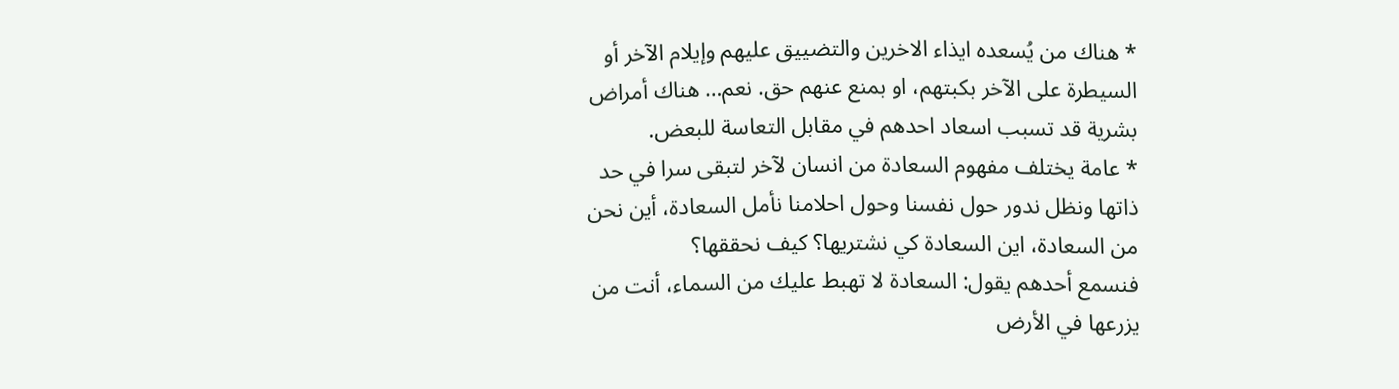* هناك من يُسعده ايذاء الاخرين والتضييق عليهم وإيلام الآخر أو السيطرة على الآخر بكبتهم، او بمنع عنهم حق. نعم… هناك أمراض بشرية قد تسبب اسعاد احدهم في مقابل التعاسة للبعض.
* عامة يختلف مفهوم السعادة من انسان لآخر لتبقى سرا في حد ذاتها ونظل ندور حول نفسنا وحول احلامنا نأمل السعادة، أين نحن من السعادة، اين السعادة كي نشتريها؟ كيف نحققها؟
فنسمع أحدهم يقول: السعادة لا تهبط عليك من السماء، أنت من يزرعها في الأرض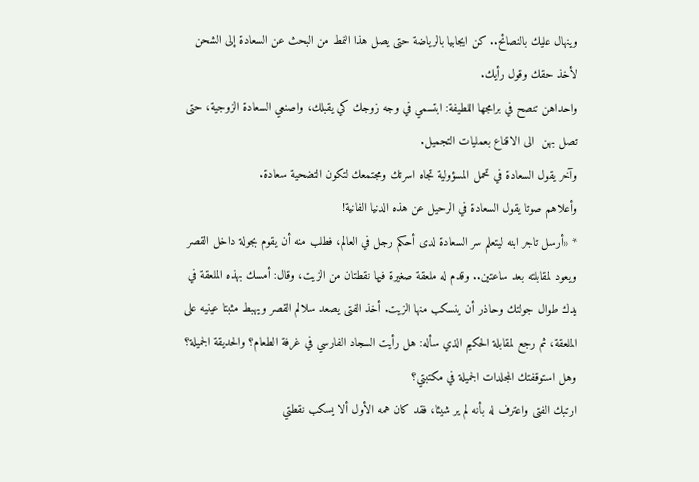وينهال عليك بالنصائح.. كن ايجابيا بالرياضة حتى يصل هذا النمط من البحث عن السعادة إلى الشحن لأخذ حقك وقول رأيك.
واحداهن تنصح في برامجها اللطيفة: ابتسمي في وجه زوجك كي يقبلك، واصنعي السعادة الزوجية، حتى تصل بهن  الى الاقناع بعمليات التجميل.
وآخر يقول السعادة في تحمل المسؤولية تجاه اسرتك ومجتمعك لتكون التضحية سعادة.
وأعلاهم صوتا يقول السعادة في الرحيل عن هذه الدنيا الفانية!
* «أرسل تاجر ابنه ليتعلم سر السعادة لدى أحكم رجل في العالم، فطلب منه أن يقوم بجولة داخل القصر ويعود لمقابلته بعد ساعتين.. وقدم له ملعقة صغيرة فيها نقطتان من الزيت، وقال: أمسك بهذه الملعقة في يدك طوال جولتك وحاذر أن ينسكب منها الزيت. أخذ الفتى يصعد سلالم القصر ويهبط مثبتا عينيه على الملعقة، ثم رجع لمقابلة الحكيم الذي سأله: هل رأيت السجاد الفارسي في غرفة الطعام؟ والحديقة الجميلة؟ وهل استوقفتك المجلدات الجميلة في مكتبتي؟
ارتبك الفتى واعترف له بأنه لم ير شيئا، فقد كان همه الأول ألا يسكب نقطتي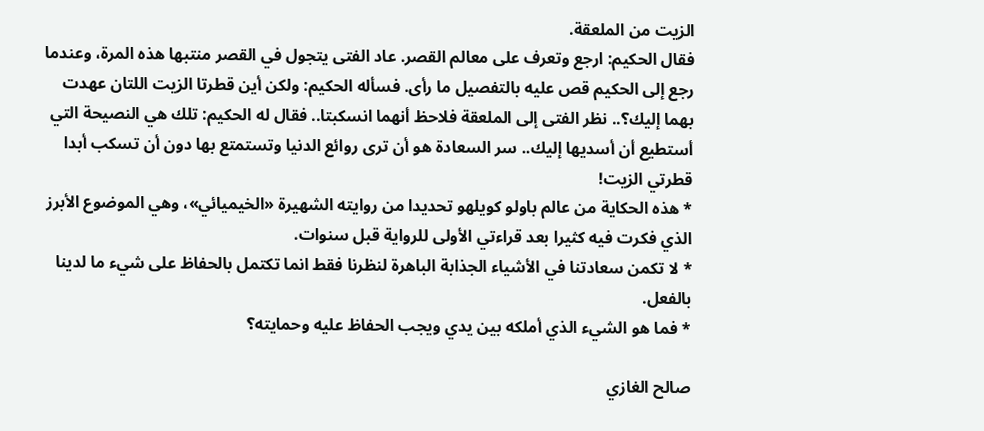الزيت من الملعقة.
فقال الحكيم: ارجع وتعرف على معالم القصر. عاد الفتى يتجول في القصر منتبها هذه المرة، وعندما رجع إلى الحكيم قص عليه بالتفصيل ما رأى. فسأله الحكيم: ولكن أين قطرتا الزيت اللتان عهدت بهما إليك؟.. نظر الفتى إلى الملعقة فلاحظ أنهما انسكبتا.. فقال له الحكيم: تلك هي النصيحة التي أستطيع أن أسديها إليك.. سر السعادة هو أن ترى روائع الدنيا وتستمتع بها دون أن تسكب أبدا قطرتي الزيت!
* هذه الحكاية من عالم باولو كويلهو تحديدا من روايته الشهيرة «الخيميائي»، وهي الموضوع الأبرز الذي فكرت فيه كثيرا بعد قراءتي الأولى للرواية قبل سنوات.
* لا تكمن سعادتنا في الأشياء الجذابة الباهرة لنظرنا فقط انما تكتمل بالحفاظ على شيء ما لدينا بالفعل.
* فما هو الشيء الذي أملكه بين يدي ويجب الحفاظ عليه وحمايته؟

صالح الغازي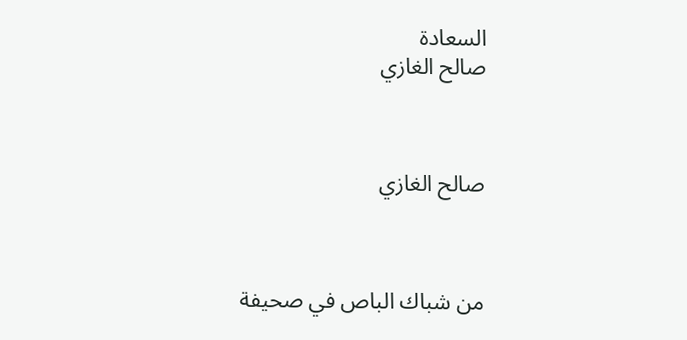السعادة
صالح الغازي



صالح الغازي



من شباك الباص في صحيفة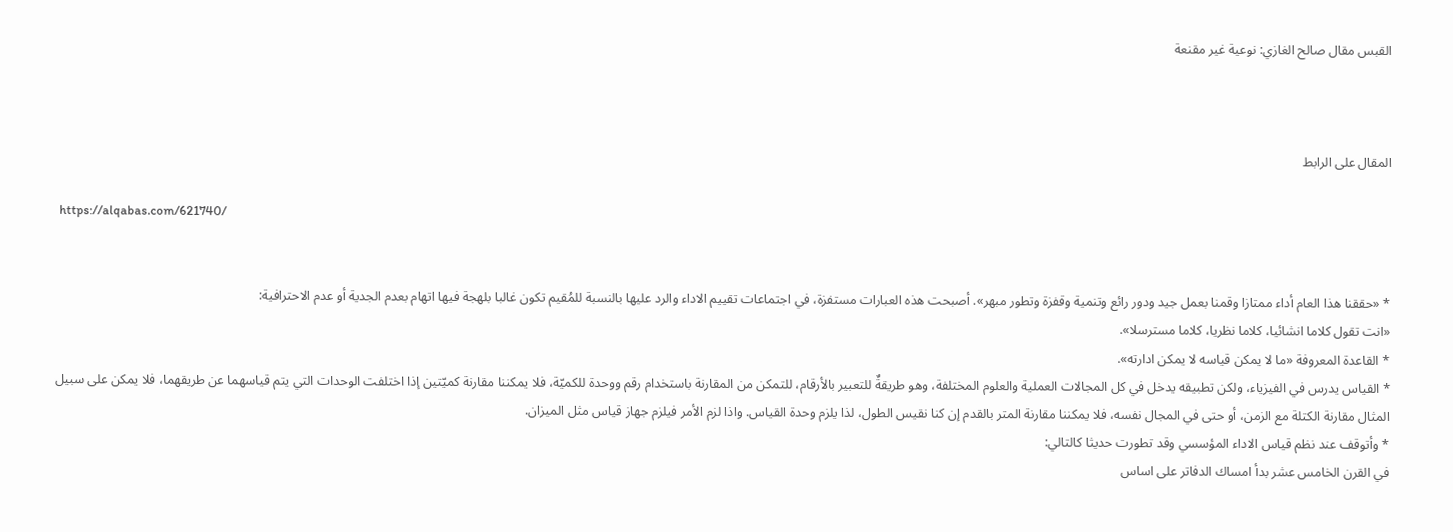القبس مقال صالح الغازي: نوعية غير مقنعة



المقال على الرابط

 https://alqabas.com/621740/


* «حققنا هذا العام أداء ممتازا وقمنا بعمل جيد ودور رائع وتنمية وقفزة وتطور مبهر». أصبحت هذه العبارات مستفزة، في اجتماعات تقييم الاداء والرد عليها بالنسبة للمُقيم تكون غالبا بلهجة فيها اتهام بعدم الجدية أو عدم الاحترافية:
«انت تقول كلاما انشائيا، كلاما نظريا، كلاما مسترسلا».
* القاعدة المعروفة «ما لا يمكن قياسه لا يمكن ادارته».
* القياس يدرس في الفيزياء، ولكن تطبيقه يدخل في كل المجالات العملية والعلوم المختلفة، وهو طريقةٌ للتعبير بالأرقام، للتمكن من المقارنة باستخدام رقم ووحدة للكميّة، فلا يمكننا مقارنة كميّتين إذا اختلفت الوحدات التي يتم قياسهما عن طريقهما، فلا يمكن على سبيل المثال مقارنة الكتلة مع الزمن، أو حتى في المجال نفسه، فلا يمكننا مقارنة المتر بالقدم إن كنا نقيس الطول، لذا يلزم وحدة القياس. واذا لزم الأمر فيلزم جهاز قياس مثل الميزان.
* وأتوقف عند نظم قياس الاداء المؤسسي وقد تطورت حديثا كالتالي:
في القرن الخامس عشر بدأ امساك الدفاتر على اساس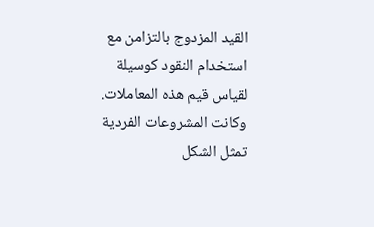القيد المزدوج بالتزامن مع استخدام النقود كوسيلة لقياس قيم هذه المعاملات. وكانت المشروعات الفردية تمثل الشكل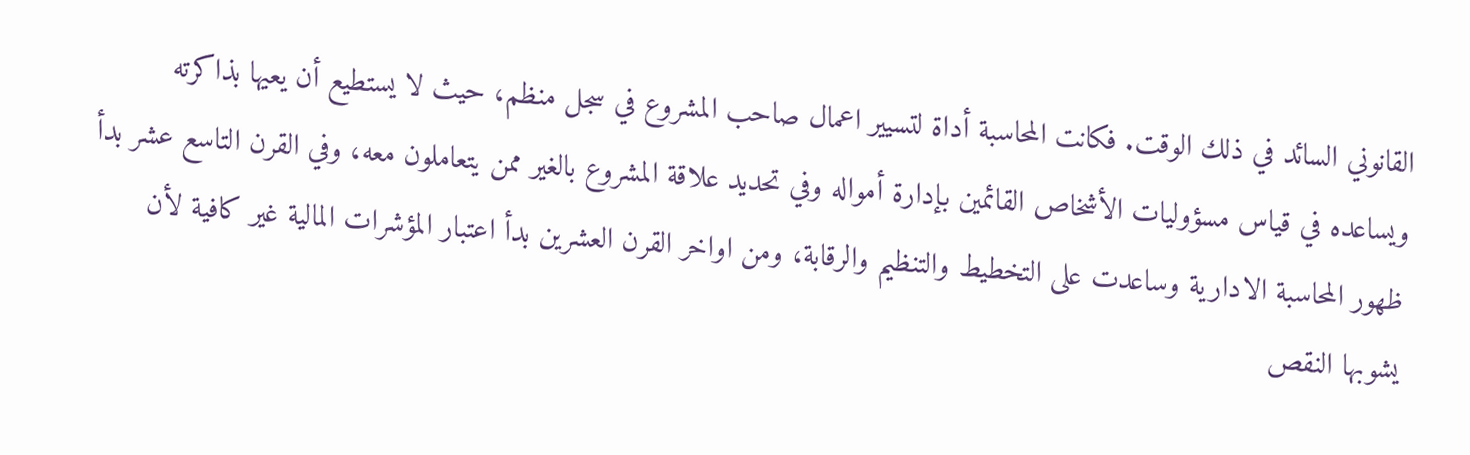القانوني السائد في ذلك الوقت. فكانت المحاسبة أداة لتسيير اعمال صاحب المشروع في سجل منظم، حيث لا يستطيع أن يعيها بذاكرته ويساعده في قياس مسؤوليات الأشخاص القائمين بإدارة أمواله وفي تحديد علاقة المشروع بالغير ممن يتعاملون معه، وفي القرن التاسع عشر بدأ ظهور المحاسبة الادارية وساعدت على التخطيط والتنظيم والرقابة، ومن اواخر القرن العشرين بدأ اعتبار المؤشرات المالية غير كافية لأن يشوبها النقص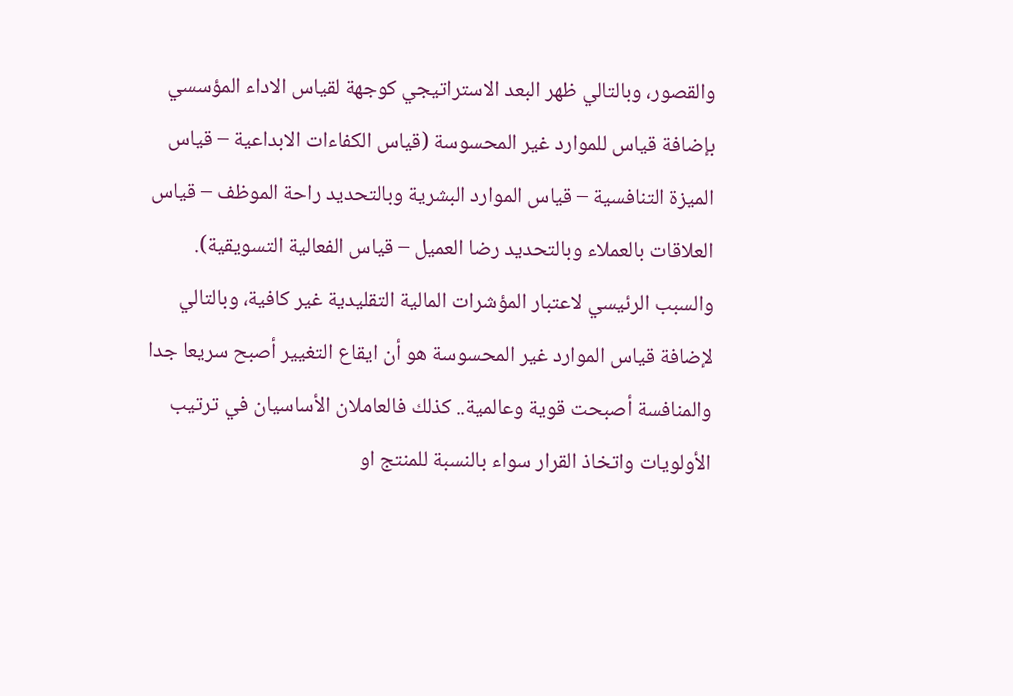والقصور، وبالتالي ظهر البعد الاستراتيجي كوجهة لقياس الاداء المؤسسي بإضافة قياس للموارد غير المحسوسة (قياس الكفاءات الابداعية – قياس الميزة التنافسية – قياس الموارد البشرية وبالتحديد راحة الموظف – قياس العلاقات بالعملاء وبالتحديد رضا العميل – قياس الفعالية التسويقية).
والسبب الرئيسي لاعتبار المؤشرات المالية التقليدية غير كافية، وبالتالي لإضافة قياس الموارد غير المحسوسة هو أن ايقاع التغيير أصبح سريعا جدا والمنافسة أصبحت قوية وعالمية.. كذلك فالعاملان الأساسيان في ترتيب الأولويات واتخاذ القرار سواء بالنسبة للمنتج او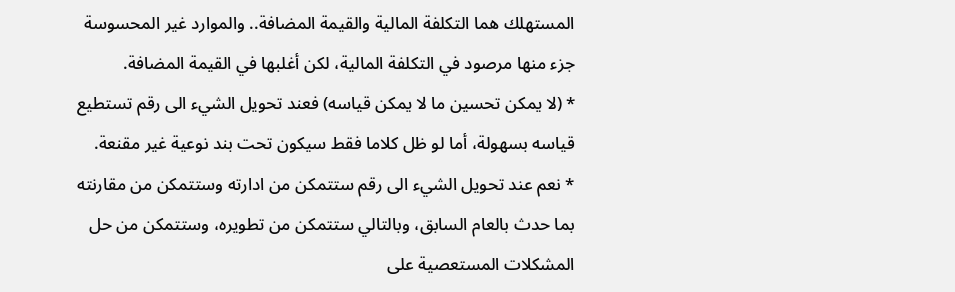المستهلك هما التكلفة المالية والقيمة المضافة.. والموارد غير المحسوسة جزء منها مرصود في التكلفة المالية، لكن أغلبها في القيمة المضافة.
* (لا يمكن تحسين ما لا يمكن قياسه) فعند تحويل الشيء الى رقم تستطيع قياسه بسهولة، أما لو ظل كلاما فقط سيكون تحت بند نوعية غير مقنعة.
* نعم عند تحويل الشيء الى رقم ستتمكن من ادارته وستتمكن من مقارنته بما حدث بالعام السابق، وبالتالي ستتمكن من تطويره، وستتمكن من حل المشكلات المستعصية على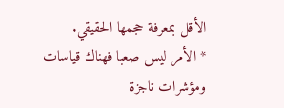الأقل بمعرفة حجمها الحقيقي.
* الأمر ليس صعبا فهناك قياسات ومؤشرات ناجزة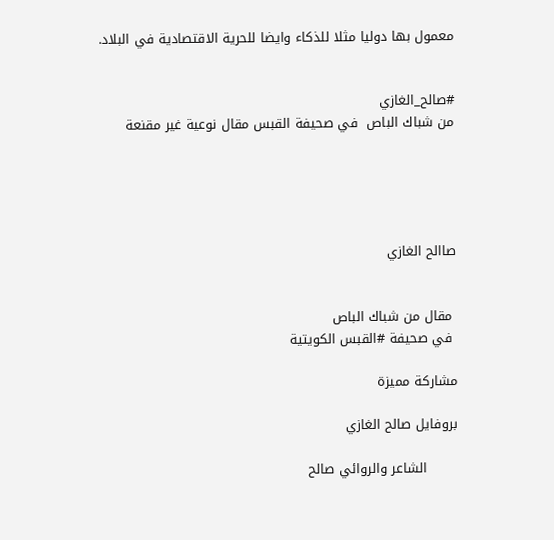معمول بها دوليا مثلا للذكاء وايضا للحرية الاقتصادية في البلاد.


#صالح_الغازي
من شباك الباص  في صحيفة القبس مقال نوعية غير مقنعة





صاالح الغازي


 مقال من شباك الباص
 في صحيفة #القبس الكويتية

مشاركة مميزة

بروفايل صالح الغازي

       الشاعر والروائي صالح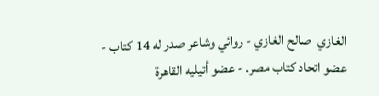الغازي  صالح الغازي - روائي وشاعر صدر له 14 كتاب - عضو اتحاد كتاب مصر. - عضو أتيليه القاهرة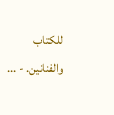للكتاب والفنانين. - ...